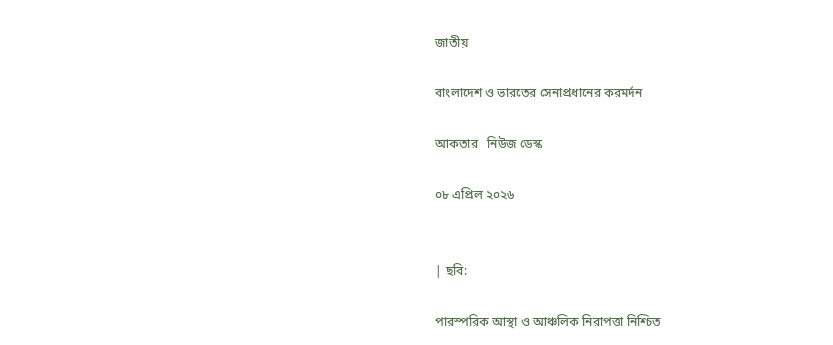জাতীয়

বাংলাদেশ ও ভারতের সেনাপ্রধানের করমর্দন

আকতার   নিউজ ডেস্ক

০৮ এপ্রিল ২০২৬


| ছবি:

পারস্পরিক আস্থা ও আঞ্চলিক নিরাপত্তা নিশ্চিত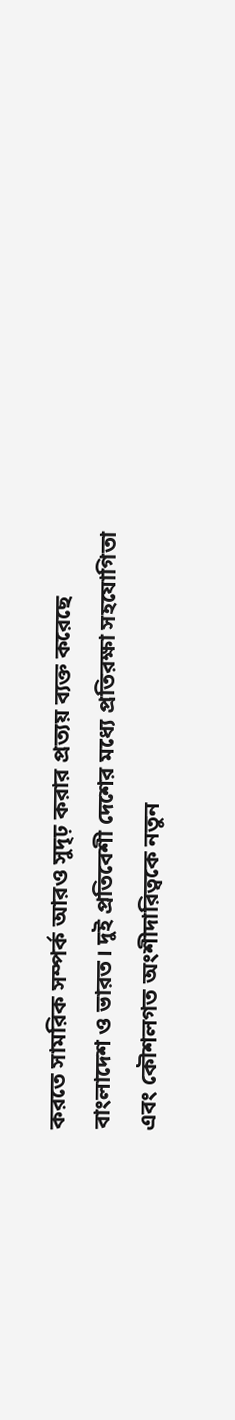করতে সামরিক সম্পর্ক আরও সুদৃঢ় করার প্রত্যয় ব্যক্ত করেছে বাংলাদেশ ও ভারত। দুই প্রতিবেশী দেশের মধ্যে প্রতিরক্ষা সহযোগিতা এবং কৌশলগত অংশীদারিত্বকে নতুন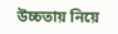উচ্চতায় নিয়ে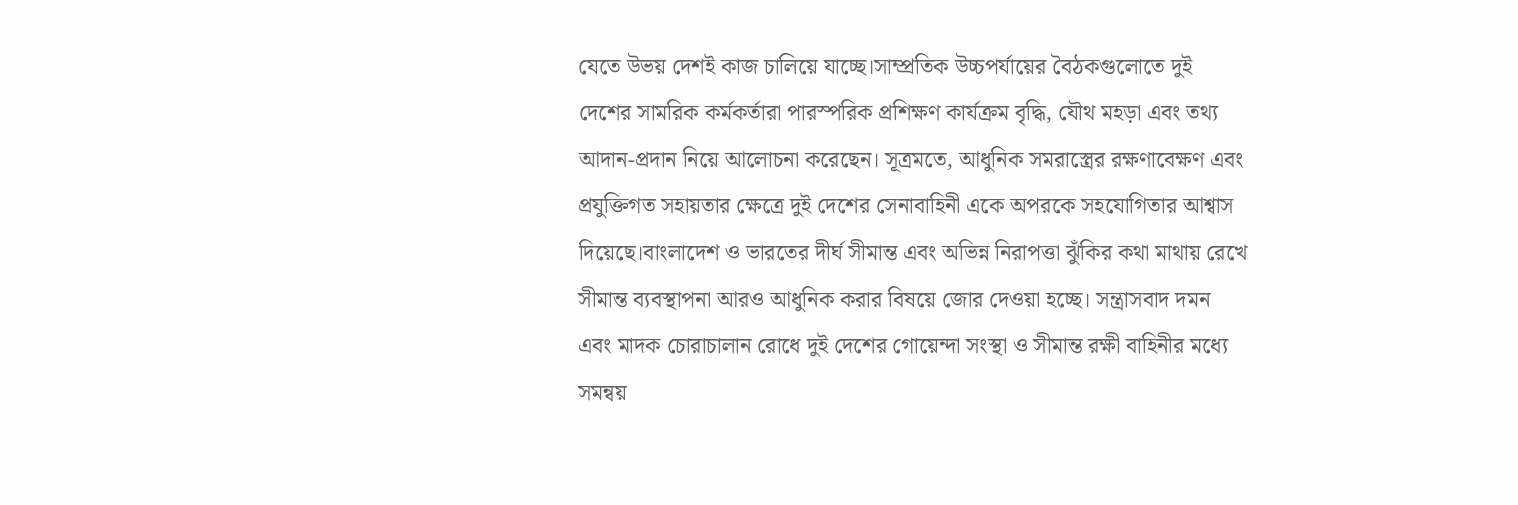যেতে উভয় দেশই কাজ চালিয়ে যাচ্ছে।সাম্প্রতিক উচ্চপর্যায়ের বৈঠকগুলোতে দুই দেশের সামরিক কর্মকর্তারা পারস্পরিক প্রশিক্ষণ কার্যক্রম বৃদ্ধি, যৌথ মহড়া এবং তথ্য আদান-প্রদান নিয়ে আলোচনা করেছেন। সূত্রমতে, আধুনিক সমরাস্ত্রের রক্ষণাবেক্ষণ এবং প্রযুক্তিগত সহায়তার ক্ষেত্রে দুই দেশের সেনাবাহিনী একে অপরকে সহযোগিতার আশ্বাস দিয়েছে।বাংলাদেশ ও ভারতের দীর্ঘ সীমান্ত এবং অভিন্ন নিরাপত্তা ঝুঁকির কথা মাথায় রেখে সীমান্ত ব্যবস্থাপনা আরও আধুনিক করার বিষয়ে জোর দেওয়া হচ্ছে। সন্ত্রাসবাদ দমন এবং মাদক চোরাচালান রোধে দুই দেশের গোয়েন্দা সংস্থা ও সীমান্ত রক্ষী বাহিনীর মধ্যে সমন্বয়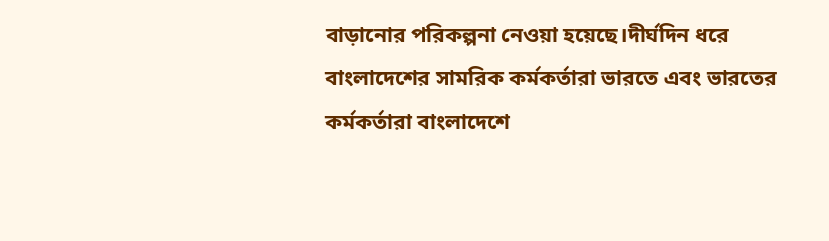বাড়ানোর পরিকল্পনা নেওয়া হয়েছে।দীর্ঘদিন ধরে বাংলাদেশের সামরিক কর্মকর্তারা ভারতে এবং ভারতের কর্মকর্তারা বাংলাদেশে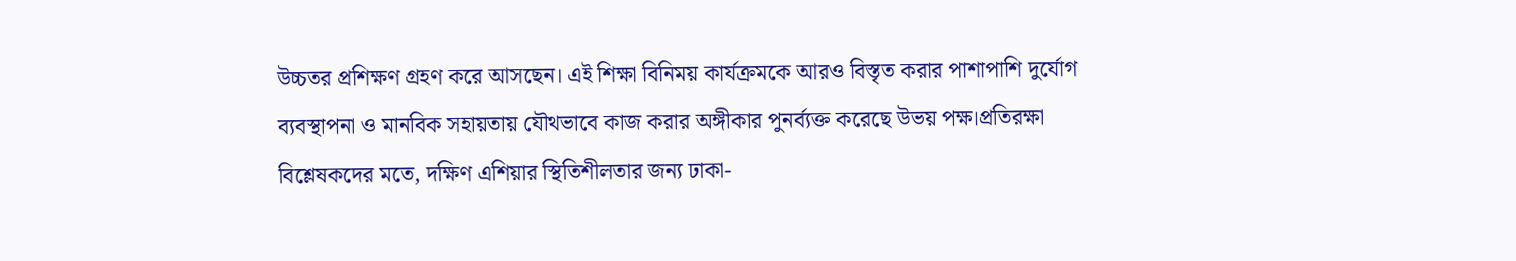উচ্চতর প্রশিক্ষণ গ্রহণ করে আসছেন। এই শিক্ষা বিনিময় কার্যক্রমকে আরও বিস্তৃত করার পাশাপাশি দুর্যোগ ব্যবস্থাপনা ও মানবিক সহায়তায় যৌথভাবে কাজ করার অঙ্গীকার পুনর্ব্যক্ত করেছে উভয় পক্ষ।প্রতিরক্ষা বিশ্লেষকদের মতে, দক্ষিণ এশিয়ার স্থিতিশীলতার জন্য ঢাকা-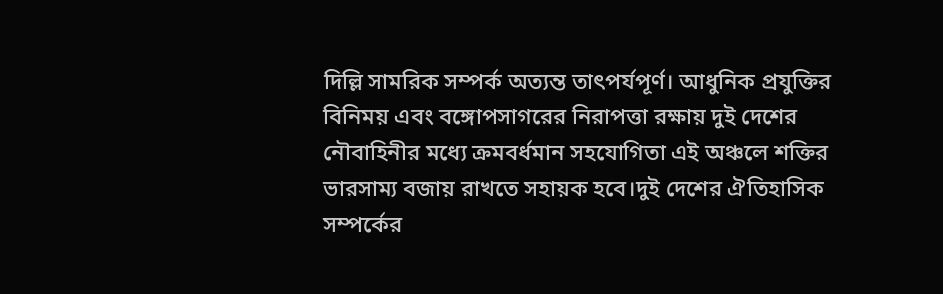দিল্লি সামরিক সম্পর্ক অত্যন্ত তাৎপর্যপূর্ণ। আধুনিক প্রযুক্তির বিনিময় এবং বঙ্গোপসাগরের নিরাপত্তা রক্ষায় দুই দেশের নৌবাহিনীর মধ্যে ক্রমবর্ধমান সহযোগিতা এই অঞ্চলে শক্তির ভারসাম্য বজায় রাখতে সহায়ক হবে।দুই দেশের ঐতিহাসিক সম্পর্কের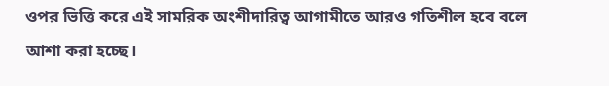ওপর ভিত্তি করে এই সামরিক অংশীদারিত্ব আগামীতে আরও গতিশীল হবে বলে আশা করা হচ্ছে।